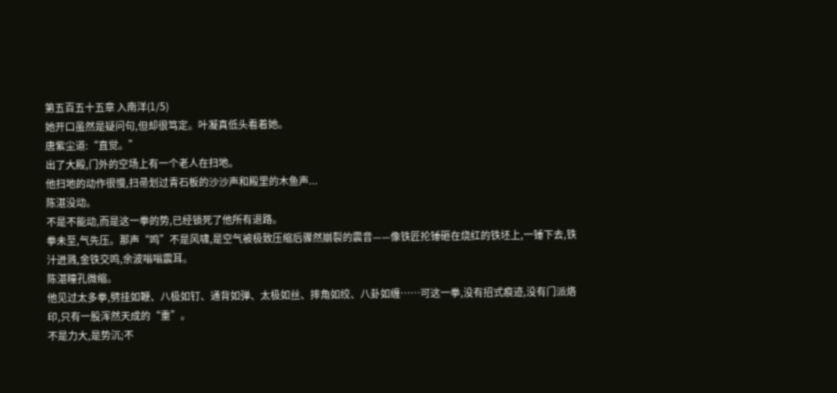第五百五十五章 入南洋(1/5)
她开口虽然是疑问句,但却很笃定。叶凝真低头看着她。
唐紫尘道:“直觉。”
出了大殿,门外的空场上有一个老人在扫地。
他扫地的动作很慢,扫帚划过青石板的沙沙声和殿里的木鱼声...
陈湛没动。
不是不能动,而是这一拳的势,已经锁死了他所有退路。
拳未至,气先压。那声“鸣”不是风啸,是空气被极致压缩后骤然崩裂的震音——像铁匠抡锤砸在烧红的铁坯上,一锤下去,铁汁迸溅,金铁交鸣,余波嗡嗡震耳。
陈湛瞳孔微缩。
他见过太多拳,劈挂如鞭、八极如钉、通背如弹、太极如丝、摔角如绞、八卦如缠……可这一拳,没有招式痕迹,没有门派烙印,只有一股浑然天成的“重”。
不是力大,是势沉;不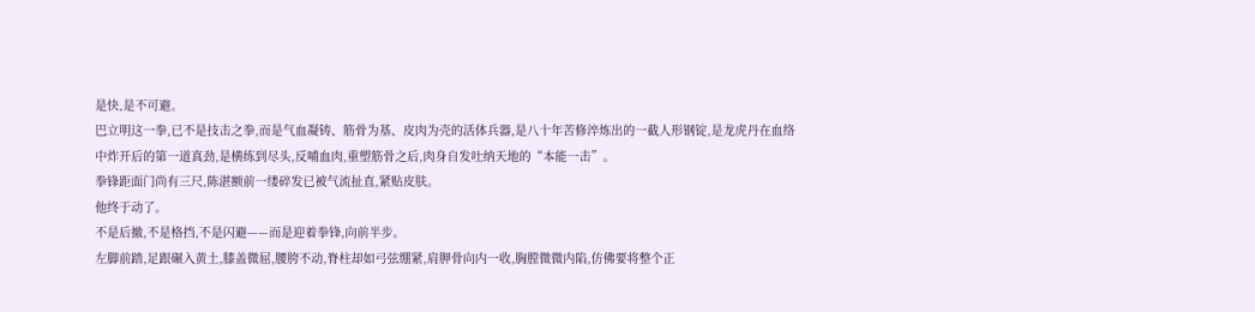是快,是不可避。
巴立明这一拳,已不是技击之拳,而是气血凝铸、筋骨为基、皮肉为壳的活体兵器,是八十年苦修淬炼出的一截人形钢锭,是龙虎丹在血络中炸开后的第一道真劲,是横练到尽头,反哺血肉,重塑筋骨之后,肉身自发吐纳天地的“本能一击”。
拳锋距面门尚有三尺,陈湛额前一缕碎发已被气流扯直,紧贴皮肤。
他终于动了。
不是后撤,不是格挡,不是闪避——而是迎着拳锋,向前半步。
左脚前踏,足跟碾入黄土,膝盖微屈,腰胯不动,脊柱却如弓弦绷紧,肩胛骨向内一收,胸膛微微内陷,仿佛要将整个正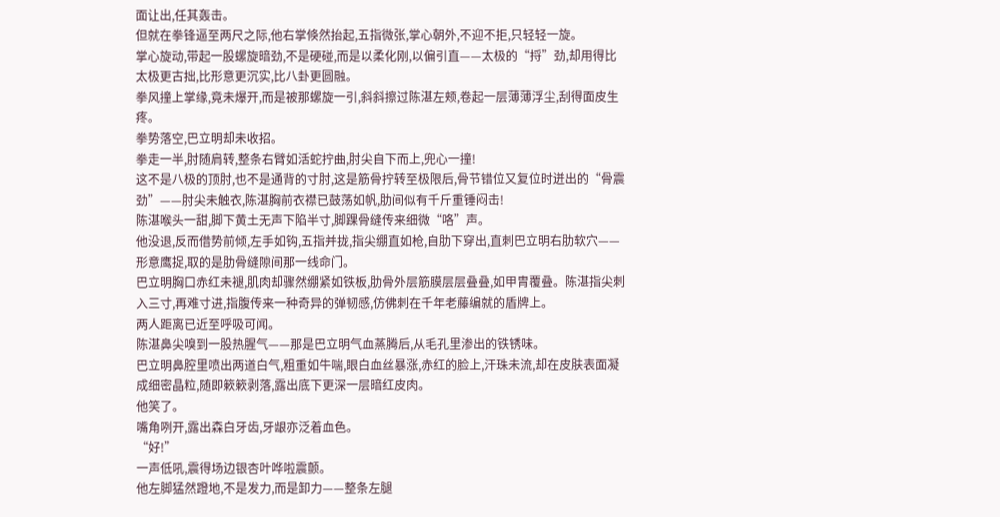面让出,任其轰击。
但就在拳锋逼至两尺之际,他右掌倏然抬起,五指微张,掌心朝外,不迎不拒,只轻轻一旋。
掌心旋动,带起一股螺旋暗劲,不是硬碰,而是以柔化刚,以偏引直——太极的“捋”劲,却用得比太极更古拙,比形意更沉实,比八卦更圆融。
拳风撞上掌缘,竟未爆开,而是被那螺旋一引,斜斜擦过陈湛左颊,卷起一层薄薄浮尘,刮得面皮生疼。
拳势落空,巴立明却未收招。
拳走一半,肘随肩转,整条右臂如活蛇拧曲,肘尖自下而上,兜心一撞!
这不是八极的顶肘,也不是通背的寸肘,这是筋骨拧转至极限后,骨节错位又复位时迸出的“骨震劲”——肘尖未触衣,陈湛胸前衣襟已鼓荡如帆,肋间似有千斤重锤闷击!
陈湛喉头一甜,脚下黄土无声下陷半寸,脚踝骨缝传来细微“咯”声。
他没退,反而借势前倾,左手如钩,五指并拢,指尖绷直如枪,自肋下穿出,直刺巴立明右肋软穴——形意鹰捉,取的是肋骨缝隙间那一线命门。
巴立明胸口赤红未褪,肌肉却骤然绷紧如铁板,肋骨外层筋膜层层叠叠,如甲胄覆叠。陈湛指尖刺入三寸,再难寸进,指腹传来一种奇异的弹韧感,仿佛刺在千年老藤编就的盾牌上。
两人距离已近至呼吸可闻。
陈湛鼻尖嗅到一股热腥气——那是巴立明气血蒸腾后,从毛孔里渗出的铁锈味。
巴立明鼻腔里喷出两道白气,粗重如牛喘,眼白血丝暴涨,赤红的脸上,汗珠未流,却在皮肤表面凝成细密晶粒,随即簌簌剥落,露出底下更深一层暗红皮肉。
他笑了。
嘴角咧开,露出森白牙齿,牙龈亦泛着血色。
“好!”
一声低吼,震得场边银杏叶哗啦震颤。
他左脚猛然蹬地,不是发力,而是卸力——整条左腿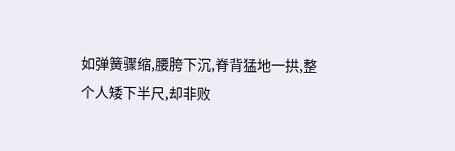如弹簧骤缩,腰胯下沉,脊背猛地一拱,整个人矮下半尺,却非败